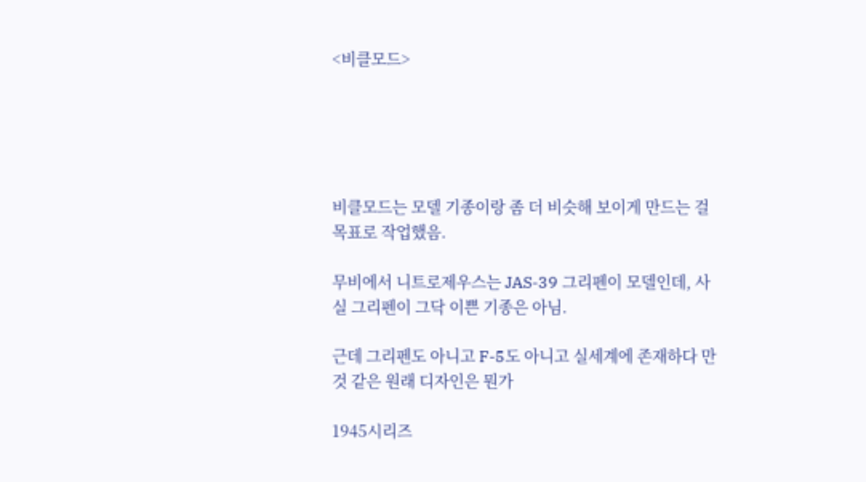<비클모드>





비클모드는 모델 기종이랑 좀 더 비슷해 보이게 만드는 걸 목표로 작업했음.

무비에서 니트로제우스는 JAS-39 그리펜이 모델인데, 사실 그리펜이 그닥 이쁜 기종은 아님.

근데 그리펜도 아니고 F-5도 아니고 실세계에 존재하다 만 것 같은 원래 디자인은 뭔가

1945시리즈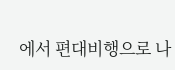에서 편대비행으로 나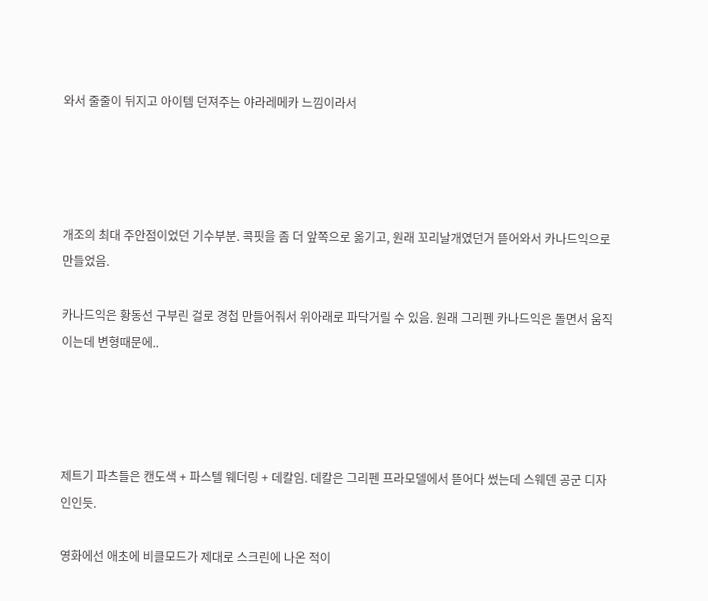와서 줄줄이 뒤지고 아이템 던져주는 야라레메카 느낌이라서




개조의 최대 주안점이었던 기수부분. 콕핏을 좀 더 앞쪽으로 옮기고, 원래 꼬리날개였던거 뜯어와서 카나드익으로 만들었음.

카나드익은 황동선 구부린 걸로 경첩 만들어줘서 위아래로 파닥거릴 수 있음. 원래 그리펜 카나드익은 돌면서 움직이는데 변형때문에..




제트기 파츠들은 캔도색 + 파스텔 웨더링 + 데칼임. 데칼은 그리펜 프라모델에서 뜯어다 썼는데 스웨덴 공군 디자인인듯.

영화에선 애초에 비클모드가 제대로 스크린에 나온 적이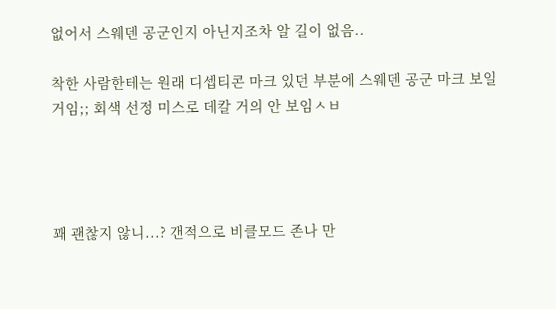없어서 스웨덴 공군인지 아닌지조차 알 길이 없음..

착한 사람한테는 원래 디셉티콘 마크 있던 부분에 스웨덴 공군 마크 보일 거임;; 회색 선정 미스로 데칼 거의 안 보임ㅅㅂ




꽤 괜찮지 않니...? 갠적으로 비클모드 존나 만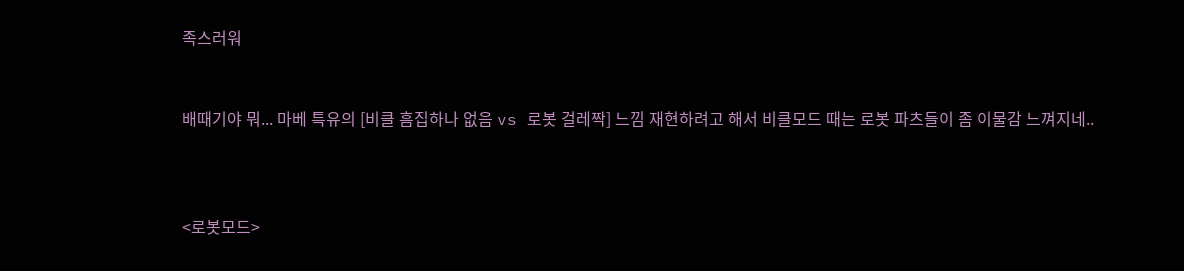족스러워


배때기야 뭐... 마베 특유의 [비클 흠집하나 없음 vs 로봇 걸레짝] 느낌 재현하려고 해서 비클모드 때는 로봇 파츠들이 좀 이물감 느껴지네..



<로봇모드>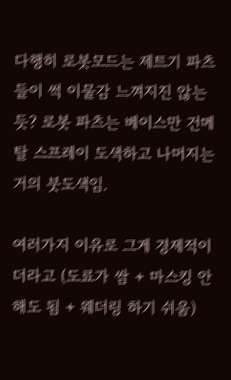다행히 로봇모드는 제트기 파츠들이 썩 이물감 느껴지진 않는듯? 로봇 파츠는 베이스만 건메탈 스프레이 도색하고 나머지는 거의 붓도색임.

여러가지 이유로 그게 경제적이더라고 (도료가 쌈 + 마스킹 안 해도 됨 + 웨더링 하기 쉬움)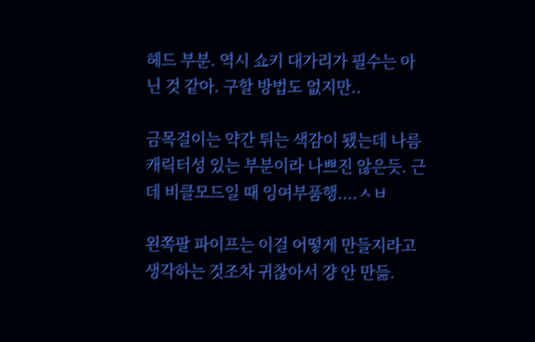헤드 부분. 역시 쇼키 대가리가 필수는 아닌 것 같아. 구할 방법도 없지만..

금목걸이는 약간 튀는 색감이 됐는데 나름 캐릭터성 있는 부분이라 나쁘진 않은듯. 근데 비클모드일 때 잉여부품행....ㅅㅂ

왼쪽팔 파이프는 이걸 어떻게 만들지라고 생각하는 것조차 귀찮아서 걍 안 만듦.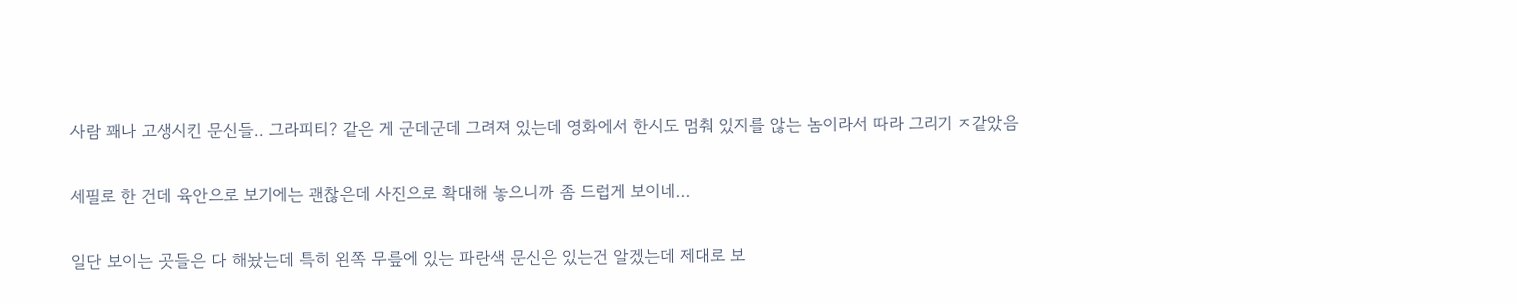사람 꽤나 고생시킨 문신들.. 그라피티? 같은 게 군데군데 그려져 있는데 영화에서 한시도 멈춰 있지를 않는 놈이라서 따라 그리기 ㅈ같았음

세필로 한 건데 육안으로 보기에는 괜찮은데 사진으로 확대해 놓으니까 좀 드럽게 보이네...

일단 보이는 곳들은 다 해놨는데 특히 왼쪽 무릎에 있는 파란색 문신은 있는건 알겠는데 제대로 보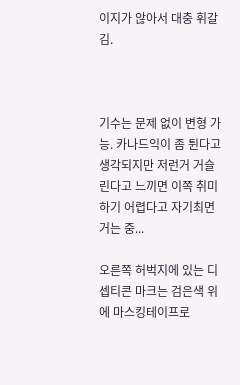이지가 않아서 대충 휘갈김.



기수는 문제 없이 변형 가능. 카나드익이 좀 튄다고 생각되지만 저런거 거슬린다고 느끼면 이쪽 취미 하기 어렵다고 자기최면 거는 중...

오른쪽 허벅지에 있는 디셉티콘 마크는 검은색 위에 마스킹테이프로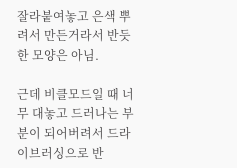잘라붙여놓고 은색 뿌려서 만든거라서 반듯한 모양은 아님.

근데 비클모드일 때 너무 대놓고 드러나는 부분이 되어버려서 드라이브러싱으로 반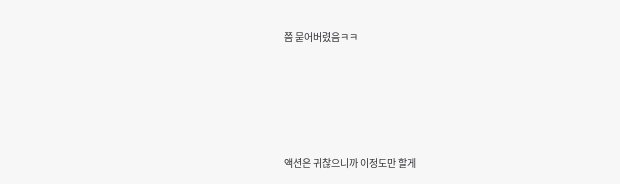쯤 묻어버렸음ㅋㅋ






액션은 귀찮으니까 이정도만 할게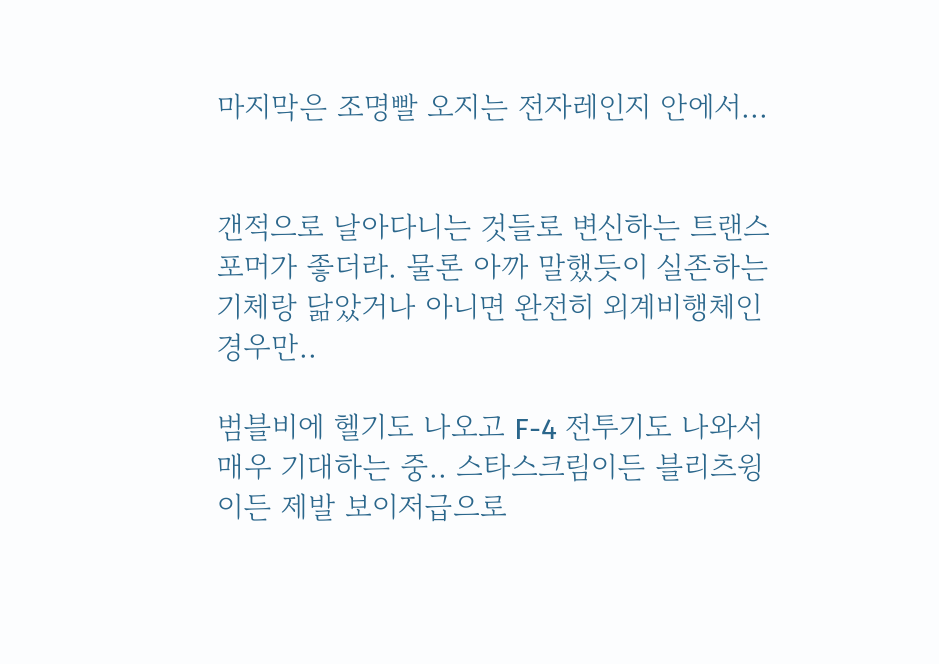마지막은 조명빨 오지는 전자레인지 안에서...


갠적으로 날아다니는 것들로 변신하는 트랜스포머가 좋더라. 물론 아까 말했듯이 실존하는 기체랑 닮았거나 아니면 완전히 외계비행체인 경우만..

범블비에 헬기도 나오고 F-4 전투기도 나와서 매우 기대하는 중.. 스타스크림이든 블리츠윙이든 제발 보이저급으로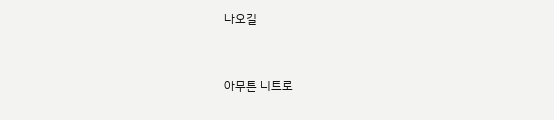나오길



아무튼 니트로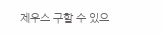제우스 구할 수 있으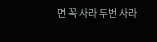면 꼭 사라 두번 사라